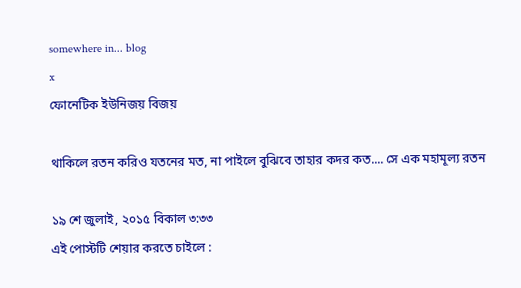somewhere in... blog
x
ফোনেটিক ইউনিজয় বিজয়

থাকিলে রতন করিও যতনের মত, না পাইলে বুঝিবে তাহার কদর কত.... সে এক মহামূল্য রতন

১৯ শে জুলাই, ২০১৫ বিকাল ৩:৩৩
এই পোস্টটি শেয়ার করতে চাইলে :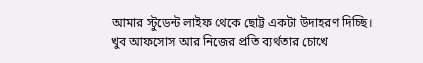আমার স্টুডেন্ট লাইফ থেকে ছোট্ট একটা উদাহরণ দিচ্ছি।
খুব আফসোস আর নিজের প্রতি ব্যর্থতার চোখে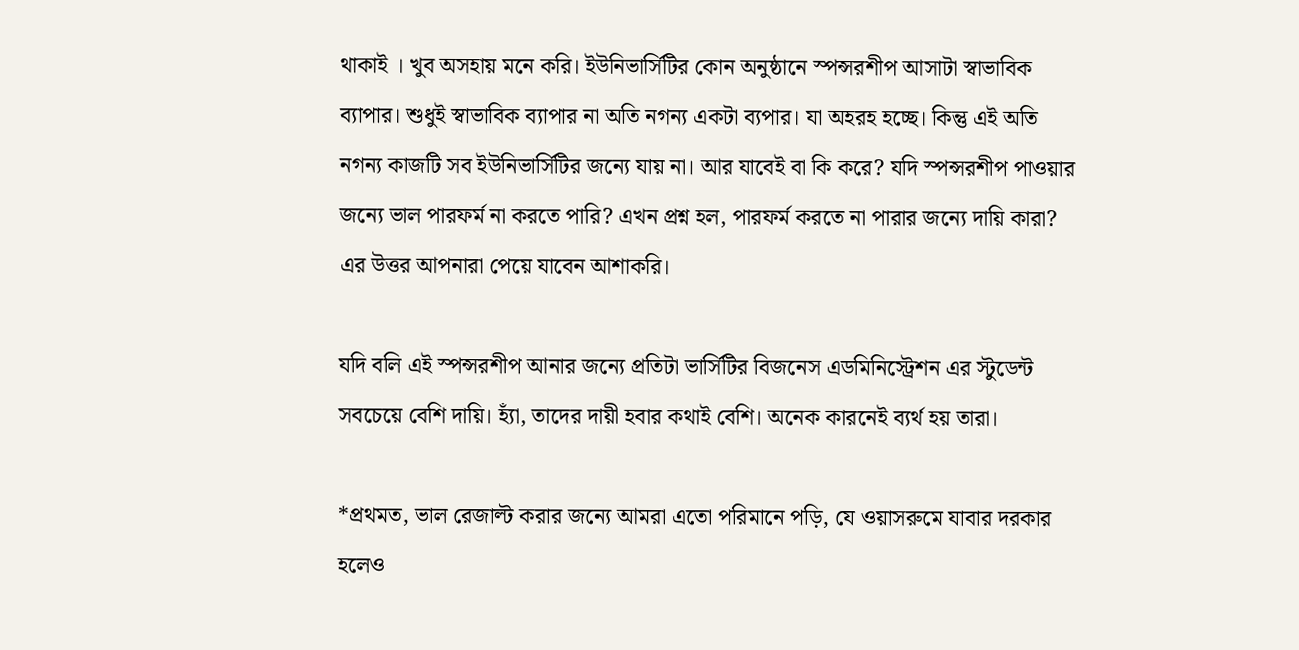থাকাই । খুব অসহায় মনে করি। ইউনিভার্সিটির কোন অনুষ্ঠানে স্পন্সরশীপ আসাটা স্বাভাবিক ব্যাপার। শুধুই স্বাভাবিক ব্যাপার না অতি নগন্য একটা ব্যপার। যা অহরহ হচ্ছে। কিন্তু এই অতি নগন্য কাজটি সব ইউনিভার্সিটির জন্যে যায় না। আর যাবেই বা কি করে? যদি স্পন্সরশীপ পাওয়ার জন্যে ভাল পারফর্ম না করতে পারি? এখন প্রশ্ন হল, পারফর্ম করতে না পারার জন্যে দায়ি কারা? এর উত্তর আপনারা পেয়ে যাবেন আশাকরি।

যদি বলি এই স্পন্সরশীপ আনার জন্যে প্রতিটা ভার্সিটির বিজনেস এডমিনিস্ট্রেশন এর স্টুডেন্ট সবচেয়ে বেশি দায়ি। হ্যাঁ, তাদের দায়ী হবার কথাই বেশি। অনেক কারনেই ব্যর্থ হয় তারা।

*প্রথমত, ভাল রেজাল্ট করার জন্যে আমরা এতো পরিমানে পড়ি, যে ওয়াসরুমে যাবার দরকার হলেও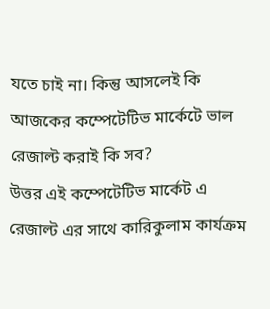যতে চাই না। কিন্তু আসলেই কি আজকের কম্পেটেটিভ মার্কেটে ভাল রেজাল্ট করাই কি সব?
উত্তর এই কম্পেটেটিভ মার্কেট এ রেজাল্ট এর সাথে কারিকুলাম কার্যক্রম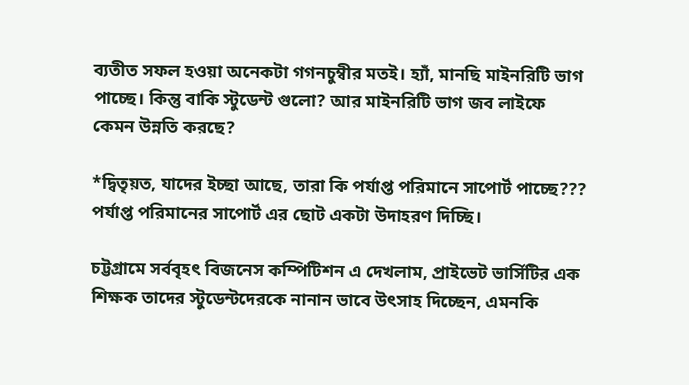ব্যতীত সফল হওয়া অনেকটা গগনচুম্বীর মতই। হ্যাঁ, মানছি মাইনরিটি ভাগ পাচ্ছে। কিন্তু বাকি স্টুডেন্ট গুলো? আর মাইনরিটি ভাগ জব লাইফে কেমন উন্নতি করছে?

*দ্বিতৃয়ত, যাদের ইচ্ছা আছে, তারা কি পর্যাপ্ত পরিমানে সাপোর্ট পাচ্ছে??? পর্যাপ্ত পরিমানের সাপোর্ট এর ছোট একটা উদাহরণ দিচ্ছি।

চট্টগ্রামে সর্ববৃহৎ বিজনেস কম্পিটিশন এ দেখলাম, প্রাইভেট ভার্সিটির এক শিক্ষক তাদের স্টুডেন্টদেরকে নানান ভাবে উৎসাহ দিচ্ছেন, এমনকি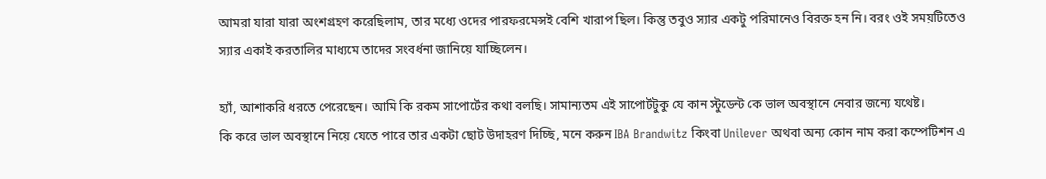আমরা যারা যারা অংশগ্রহণ করেছিলাম, তার মধ্যে ওদের পারফরমেন্সই বেশি খারাপ ছিল। কিন্তু তবুও স্যার একটু পরিমানেও বিরক্ত হন নি। বরং ওই সময়টিতেও স্যার একাই করতালির মাধ্যমে তাদের সংবর্ধনা জানিয়ে যাচ্ছিলেন।

হ্যাঁ, আশাকরি ধরতে পেরেছেন। আমি কি রকম সাপোর্টের কথা বলছি। সামান্যতম এই সাপোর্টটুকু যে কান স্টুডেন্ট কে ভাল অবস্থানে নেবার জন্যে যথেষ্ট।
কি করে ভাল অবস্থানে নিয়ে যেতে পারে তার একটা ছোট উদাহরণ দিচ্ছি, মনে করুন IBA Brandwitz কিংবা Unilever অথবা অন্য কোন নাম করা কম্পেটিশন এ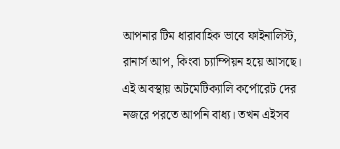আপনার টিম ধারাবাহিক ভাবে ফাইনালিস্ট, রানার্স আপ, কিংবা চ্যাম্পিয়ন হয়ে আসছে। এই অবস্থায় অটমেটিক্যালি কর্পোরেট দের নজরে পরতে আপনি বাধ্য। তখন এইসব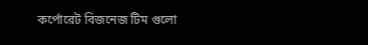কর্পোরেট বিজনেজ টিম গুলো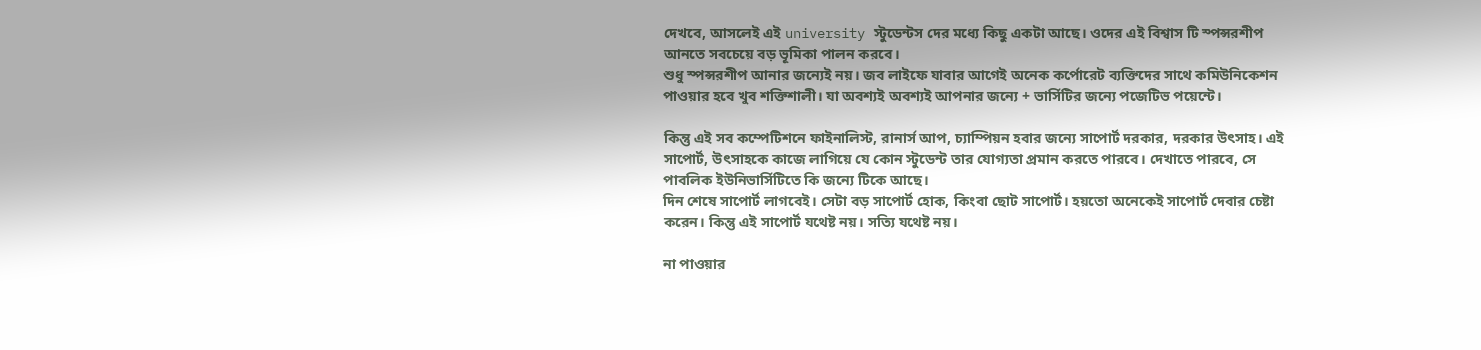দেখবে, আসলেই এই university স্টুডেন্টস দের মধ্যে কিছু একটা আছে। ওদের এই বিশ্বাস টি স্পন্সরশীপ আনতে সবচেয়ে বড় ভূমিকা পালন করবে।
শুধু স্পন্সরশীপ আনার জন্যেই নয়। জব লাইফে যাবার আগেই অনেক কর্পোরেট ব্যক্তিদের সাথে কমিউনিকেশন পাওয়ার হবে খুব শক্তিশালী। যা অবশ্যই অবশ্যই আপনার জন্যে + ভার্সিটির জন্যে পজেটিভ পয়েন্টে।

কিন্তু এই সব কম্পেটিশনে ফাইনালিস্ট, রানার্স আপ, চ্যাম্পিয়ন হবার জন্যে সাপোর্ট দরকার, দরকার উৎসাহ। এই সাপোর্ট, উৎসাহকে কাজে লাগিয়ে যে কোন স্টুডেন্ট তার যোগ্যতা প্রমান করতে পারবে। দেখাতে পারবে, সে পাবলিক ইউনিভার্সিটিতে কি জন্যে টিকে আছে।
দিন শেষে সাপোর্ট লাগবেই। সেটা বড় সাপোর্ট হোক, কিংবা ছোট সাপোর্ট। হয়তো অনেকেই সাপোর্ট দেবার চেষ্টা করেন। কিন্তু এই সাপোর্ট যথেষ্ট নয়। সত্যি যথেষ্ট নয়।

না পাওয়ার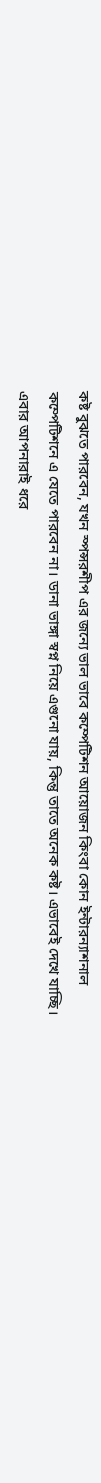কষ্ট বুঝতে পারবেন, যখন স্পন্সরশীপ এর জন্যে ভাল ভাবে কম্পেটিশন আয়োজন কিংবা কোন ইন্টারন্যাশনাল কম্পেটিশনে এ যেতে পারবেন না। ডানা ভাঙ্গা স্বপ্ন নিয়ে এগুনো যায়, কিন্তু তাতে অনেক কষ্ট। এভাবেই দেখে যাচ্ছি।
এবার আপনারাই ধরে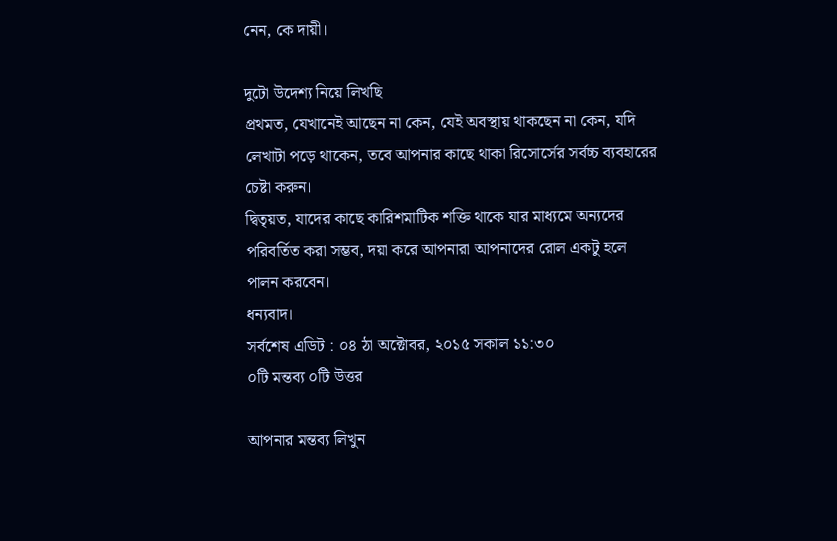নেন, কে দায়ী।

দুটো উদেশ্য নিয়ে লিখছি
প্রথমত, যেখানেই আছেন না কেন, যেই অবস্থায় থাকছেন না কেন, যদি লেখাটা পড়ে থাকেন, তবে আপনার কাছে থাকা রিসোর্সের সর্বচ্চ ব্যবহারের চেষ্টা করুন।
দ্বিতৃয়ত, যাদের কাছে কারিশমাটিক শক্তি থাকে যার মাধ্যমে অন্যদের পরিবর্তিত করা সম্ভব, দয়া করে আপনারা আপনাদের রোল একটু হলে পালন করবেন।
ধন্যবাদ।
সর্বশেষ এডিট : ০৪ ঠা অক্টোবর, ২০১৫ সকাল ১১:৩০
০টি মন্তব্য ০টি উত্তর

আপনার মন্তব্য লিখুন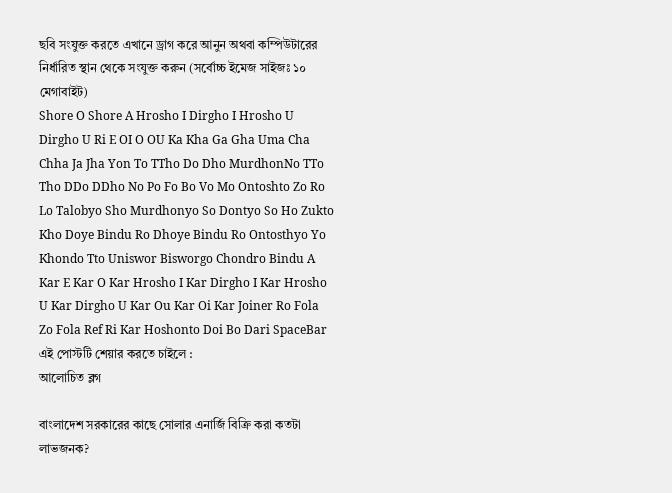ছবি সংযুক্ত করতে এখানে ড্রাগ করে আনুন অথবা কম্পিউটারের নির্ধারিত স্থান থেকে সংযুক্ত করুন (সর্বোচ্চ ইমেজ সাইজঃ ১০ মেগাবাইট)
Shore O Shore A Hrosho I Dirgho I Hrosho U Dirgho U Ri E OI O OU Ka Kha Ga Gha Uma Cha Chha Ja Jha Yon To TTho Do Dho MurdhonNo TTo Tho DDo DDho No Po Fo Bo Vo Mo Ontoshto Zo Ro Lo Talobyo Sho Murdhonyo So Dontyo So Ho Zukto Kho Doye Bindu Ro Dhoye Bindu Ro Ontosthyo Yo Khondo Tto Uniswor Bisworgo Chondro Bindu A Kar E Kar O Kar Hrosho I Kar Dirgho I Kar Hrosho U Kar Dirgho U Kar Ou Kar Oi Kar Joiner Ro Fola Zo Fola Ref Ri Kar Hoshonto Doi Bo Dari SpaceBar
এই পোস্টটি শেয়ার করতে চাইলে :
আলোচিত ব্লগ

বাংলাদেশ সরকারের কাছে সোলার এনার্জি বিক্রি করা কতটা লাভজনক?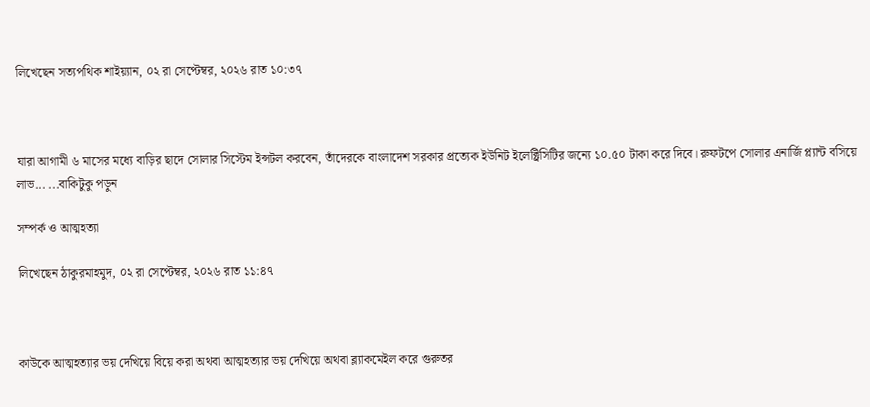লিখেছেন সত্যপথিক শাইয়্যান, ০২ রা সেপ্টেম্বর, ২০২৬ রাত ১০:৩৭



যারা আগামী ৬ মাসের মধ্যে বাড়ির ছাদে সোলার সিস্টেম ইন্সটল করবেন, তাঁদেরকে বাংলাদেশ সরকার প্রত্যেক ইউনিট ইলেক্ট্রিসিটির জন্যে ১০.৫০ টাকা করে দিবে। রুফটপে সোলার এনার্জি প্ল্যান্ট বসিয়ে লাভ... ...বাকিটুকু পড়ুন

সম্পর্ক ও আত্মহত্যা

লিখেছেন ঠাকুরমাহমুদ, ০২ রা সেপ্টেম্বর, ২০২৬ রাত ১১:৪৭



কাউকে আত্মহত্যার ভয় দেখিয়ে বিয়ে করা অথবা আত্মহত্যার ভয় দেখিয়ে অথবা ব্ল্যাকমেইল করে গুরুতর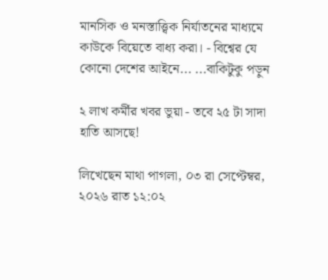মানসিক ও মনস্তাত্ত্বিক নির্যাতনের মাধ্যমে কাউকে বিয়েতে বাধ্য করা। - বিশ্বের যে কোনো দেশের আইনে... ...বাকিটুকু পড়ুন

২ লাখ কর্মীর খবর ভুয়া - তবে ২৫ টা সাদা হাতি আসছে!

লিখেছেন মাথা পাগলা, ০৩ রা সেপ্টেম্বর, ২০২৬ রাত ১২:০২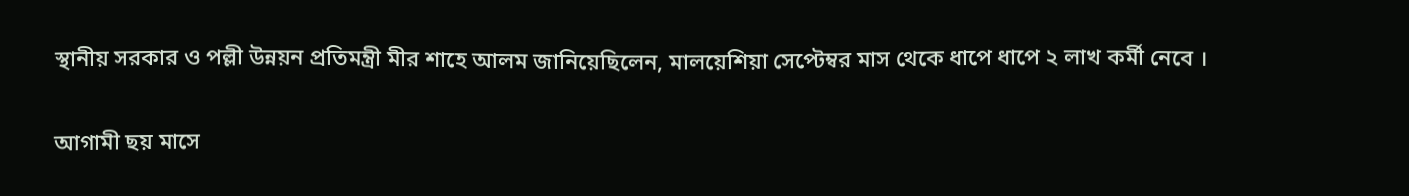স্থানীয় সরকার ও পল্লী উন্নয়ন প্রতিমন্ত্রী মীর শাহে আলম জানিয়েছিলেন, মালয়েশিয়া সেপ্টেম্বর মাস থেকে ধাপে ধাপে ২ লাখ কর্মী নেবে ।

আগামী ছয় মাসে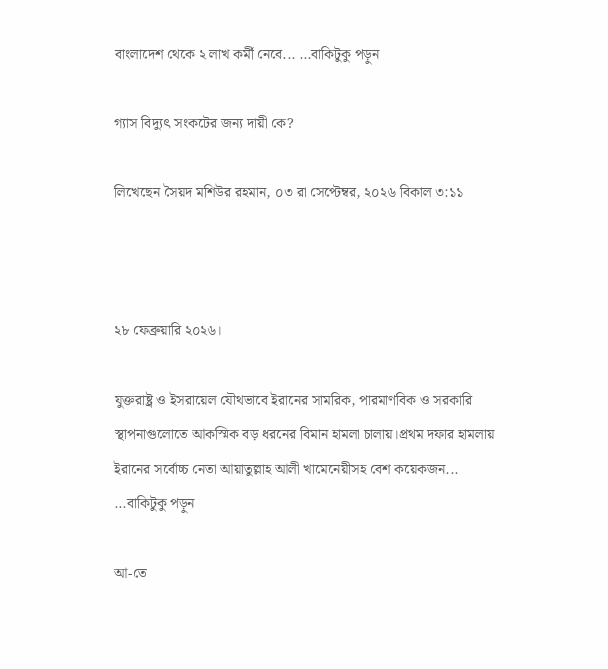বাংলাদেশ থেকে ২ লাখ কর্মী নেবে... ...বাকিটুকু পড়ুন

গ্যাস বিদ্যুৎ সংকটের জন্য দায়ী কে?

লিখেছেন সৈয়দ মশিউর রহমান, ০৩ রা সেপ্টেম্বর, ২০২৬ বিকাল ৩:১১



২৮ ফেব্রুয়ারি ২০২৬।

যুক্তরাষ্ট্র ও ইসরায়েল যৌথভাবে ইরানের সামরিক, পারমাণবিক ও সরকারি স্থাপনাগুলোতে আকস্মিক বড় ধরনের বিমান হামলা চালায়।প্রথম দফার হামলায় ইরানের সর্বোচ্চ নেতা আয়াতুল্লাহ আলী খামেনেয়ীসহ বেশ কয়েকজন... ...বাকিটুকু পড়ুন

আ-তে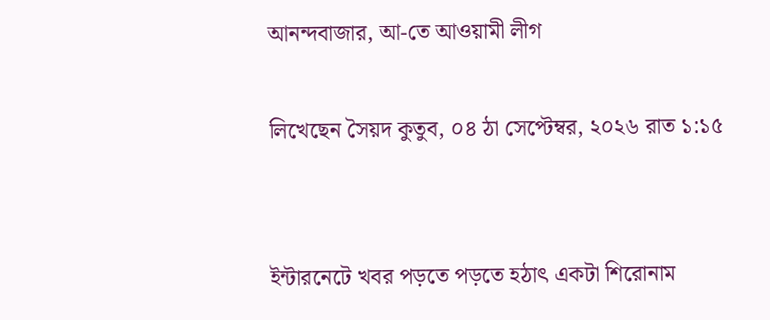আনন্দবাজার, আ-তে আওয়ামী লীগ

লিখেছেন সৈয়দ কুতুব, ০৪ ঠা সেপ্টেম্বর, ২০২৬ রাত ১:১৫


ইন্টারনেটে খবর পড়তে পড়তে হঠাৎ একটা শিরোনাম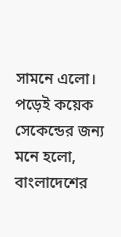সামনে এলো। পড়েই কয়েক সেকেন্ডের জন্য মনে হলো, বাংলাদেশের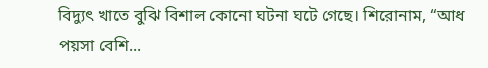বিদ্যুৎ খাতে বুঝি বিশাল কোনো ঘটনা ঘটে গেছে। শিরোনাম, “আধ পয়সা বেশি...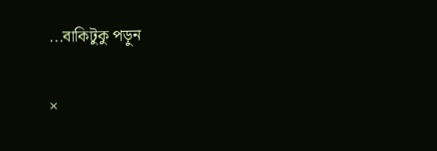...বাকিটুকু পড়ুন

×